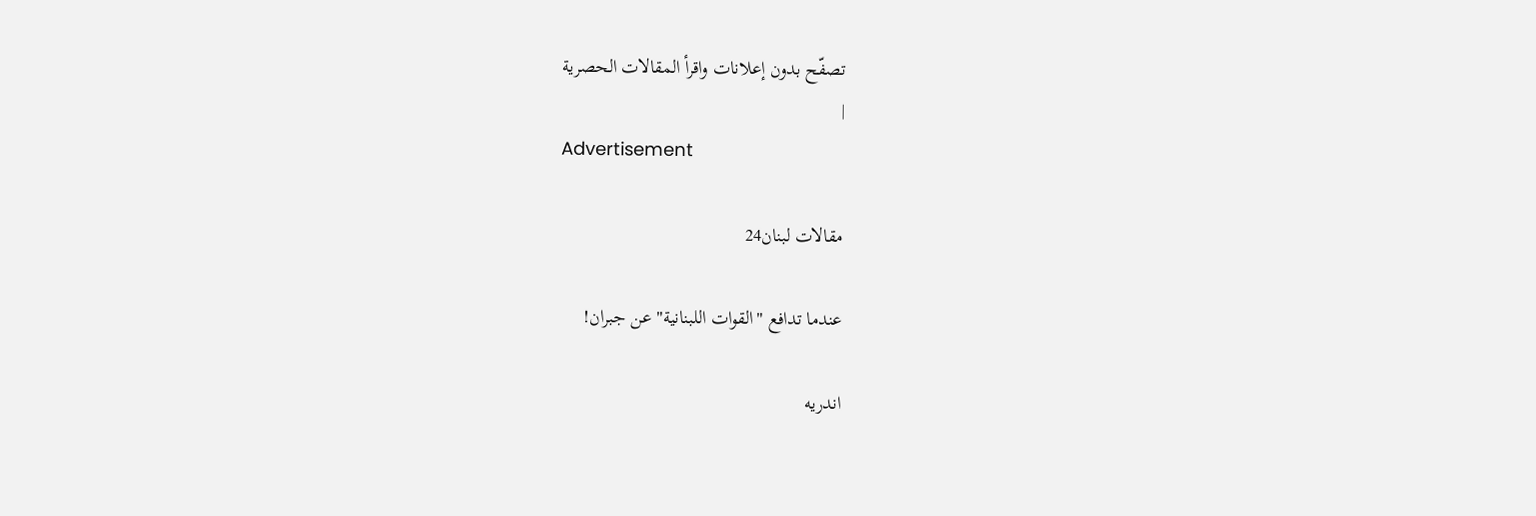تصفّح بدون إعلانات واقرأ المقالات الحصرية
|
Advertisement

مقالات لبنان24

عندما تدافع "القوات اللبنانية" عن جبران!

اندريه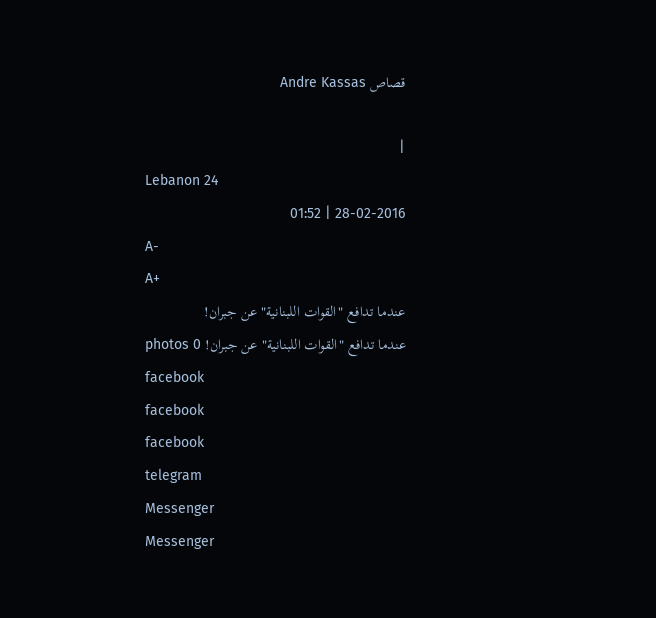قصاص Andre Kassas

|
Lebanon 24
28-02-2016 | 01:52
A-
A+
عندما تدافع "القوات اللبنانية" عن جبران!
عندما تدافع "القوات اللبنانية" عن جبران! photos 0
facebook
facebook
facebook
telegram
Messenger
Messenger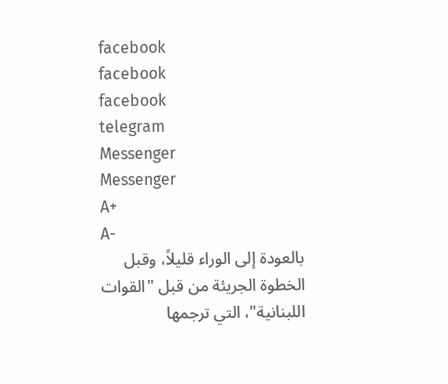facebook
facebook
facebook
telegram
Messenger
Messenger
A+
A-
بالعودة إلى الوراء قليلاً، وقبل الخطوة الجريئة من قبل "القوات اللبنانية"، التي ترجمها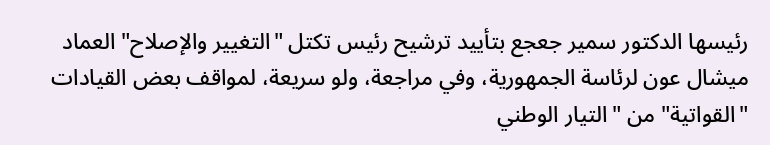رئيسها الدكتور سمير جعجع بتأييد ترشيح رئيس تكتل "التغيير والإصلاح" العماد ميشال عون لرئاسة الجمهورية، وفي مراجعة، ولو سريعة، لمواقف بعض القيادات "القواتية" من "التيار الوطني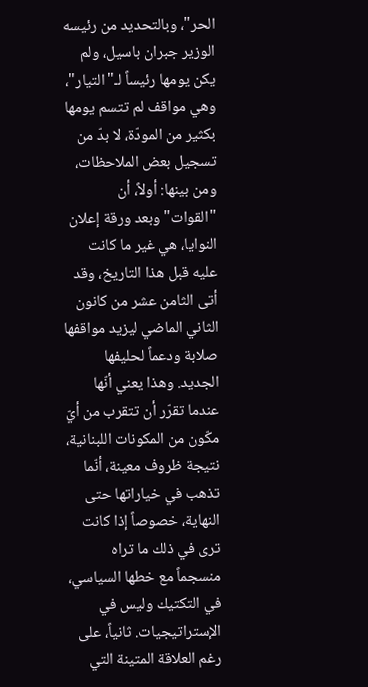الحر"، وبالتحديد من رئيسه الوزير جبران باسيل، ولم يكن يومها رئيساً لـ"التيار"، وهي مواقف لم تتسم يومها بكثير من المودّة، لا بدّ من تسجيل بعض الملاحظات، ومن بينها: أولاً، أن "القوات" وبعد ورقة إعلان النوايا، هي غير ما كانت عليه قبل هذا التاريخ، وقد أتى الثامن عشر من كانون الثاني الماضي ليزيد مواقفها صلابة ودعماً لحليفها الجديد. وهذا يعني أنّها عندما تقرّر أن تتقرب من أيّ مكّون من المكونات اللبنانية، نتيجة ظروف معينة، أنّما تذهب في خياراتها حتى النهاية، خصوصاً إذا كانت ترى في ذلك ما تراه منسجماً مع خطها السياسي، في التكتيك وليس في الإستراتيجيات. ثانياً، على رغم العلاقة المتينة التي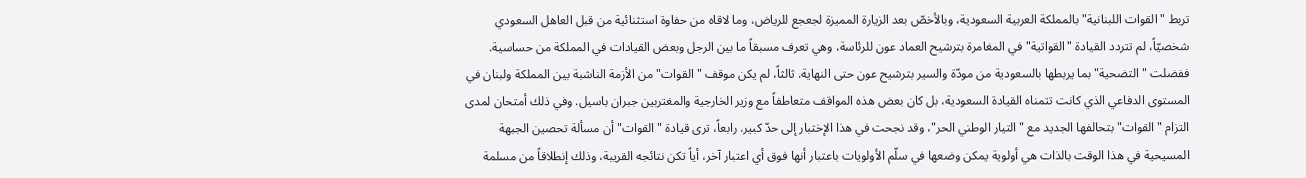تربط "القوات اللبنانية" بالمملكة العربية السعودية، وبالأخصّ بعد الزيارة المميزة لجعجع للرياض، وما لاقاه من حفاوة استثنائية من قبل العاهل السعودي شخصيّاً، لم تتردد القيادة "القواتية" في المغامرة بترشيح العماد عون للرئاسة، وهي تعرف مسبقاً ما بين الرجل وبعض القيادات في المملكة من حساسية. ففضلت "التضحية" بما يربطها بالسعودية من مودّة والسير بترشيح عون حتى النهاية. ثالثاً، لم يكن موقف "القوات" من الأزمة الناشبة بين المملكة ولبنان في المستوى الدفاعي الذي كانت تتمناه القيادة السعودية، بل كان بعض هذه المواقف متعاطفاً مع وزير الخارجية والمغتربين جبران باسيل. وفي ذلك أمتحان لمدى التزام "القوات" بتحالفها الجديد مع "التيار الوطني الحر"، وقد نجحت في هذا الإختبار إلى حدّ كبير. رابعاً، ترى قيادة "القوات" أن مسألة تحصين الجبهة المسيحية في هذا الوقت بالذات هي أولوية يمكن وضعها في سلّم الأولويات باعتبار أنها فوق أي اعتبار آخر، أياً تكن نتائجه القريبة، وذلك إنطلاقاً من مسلمة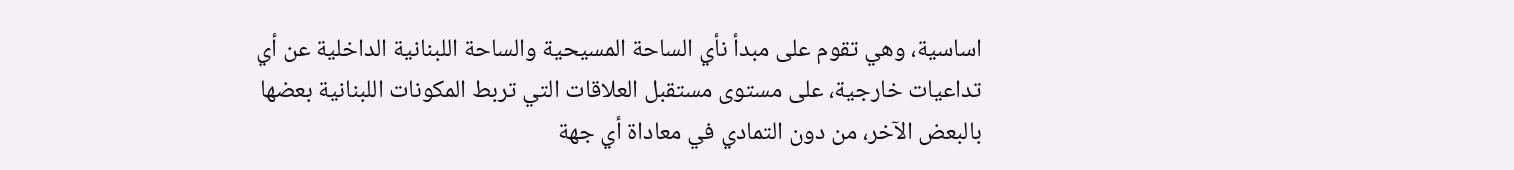اساسية، وهي تقوم على مبدأ نأي الساحة المسيحية والساحة اللبنانية الداخلية عن أي تداعيات خارجية، على مستوى مستقبل العلاقات التي تربط المكونات اللبنانية بعضها بالبعض الآخر، من دون التمادي في معاداة أي جهة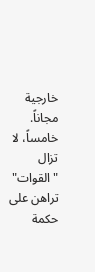خارجية مجاناً. خامساً، لا تزال "القوات" تراهن على حكمة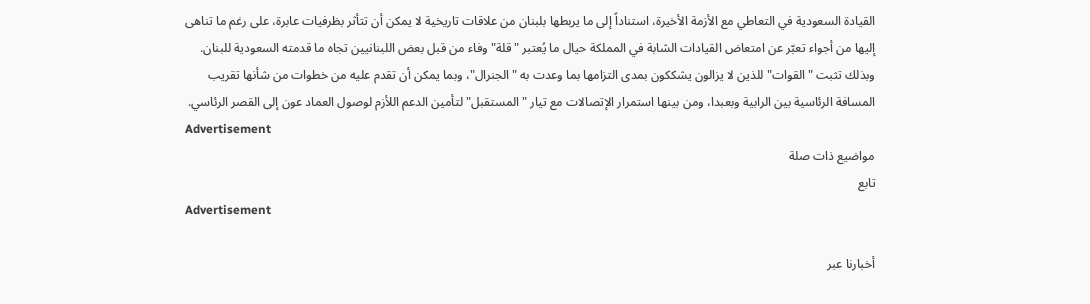القيادة السعودية في التعاطي مع الأزمة الأخيرة، استناداً إلى ما يربطها بلبنان من علاقات تاريخية لا يمكن أن تتأثر بظرفيات عابرة، على رغم ما تناهى إليها من أجواء تعبّر عن امتعاض القيادات الشابة في المملكة حيال ما يُعتبر "قلة" وفاء من قبل بعض اللبنانيين تجاه ما قدمته السعودية للبنان. وبذلك تثبت "القوات" للذين لا يزالون يشككون بمدى التزامها بما وعدت به "الجنرال"، وبما يمكن أن تقدم عليه من خطوات من شأنها تقريب المسافة الرئاسية بين الرابية وبعبدا، ومن بينها استمرار الإتصالات مع تيار "المستقبل" لتأمين الدعم اللأزم لوصول العماد عون إلى القصر الرئاسي.
Advertisement
مواضيع ذات صلة
تابع
Advertisement

أخبارنا عبر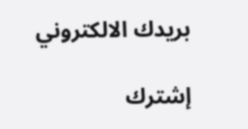بريدك الالكتروني

إشترك